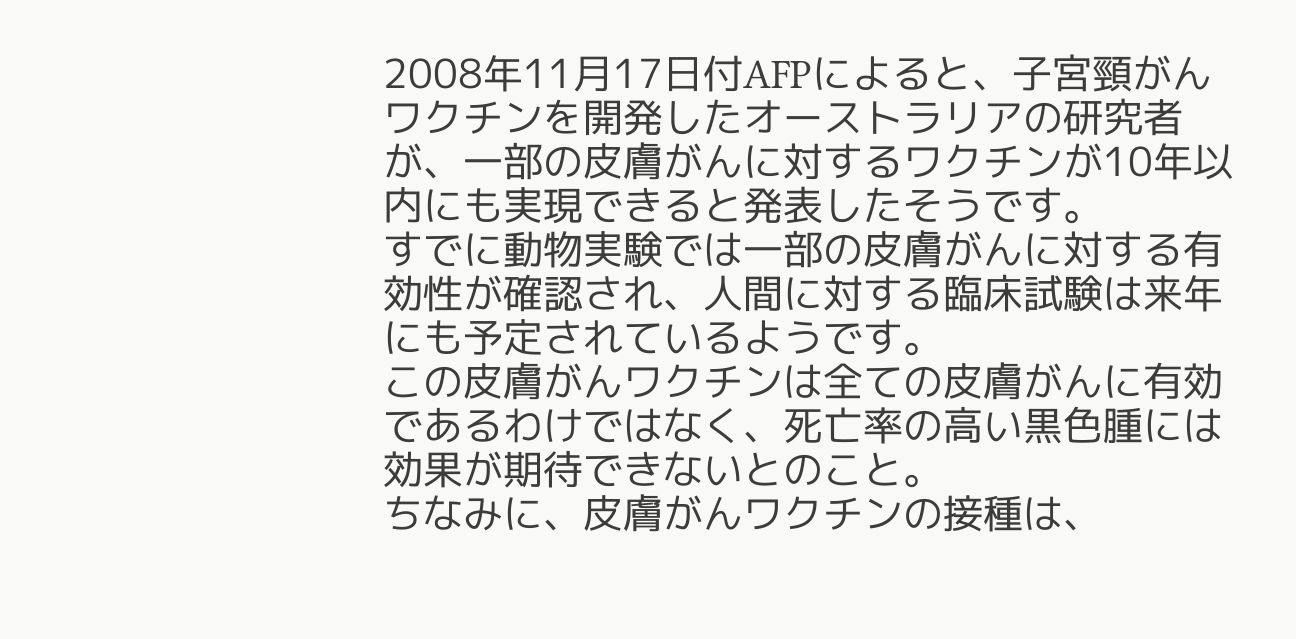2008年11月17日付AFPによると、子宮頸がんワクチンを開発したオーストラリアの研究者が、一部の皮膚がんに対するワクチンが10年以内にも実現できると発表したそうです。
すでに動物実験では一部の皮膚がんに対する有効性が確認され、人間に対する臨床試験は来年にも予定されているようです。
この皮膚がんワクチンは全ての皮膚がんに有効であるわけではなく、死亡率の高い黒色腫には効果が期待できないとのこと。
ちなみに、皮膚がんワクチンの接種は、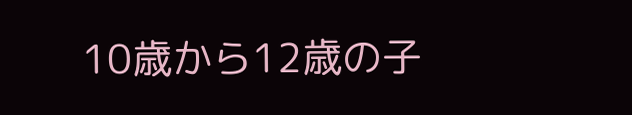10歳から12歳の子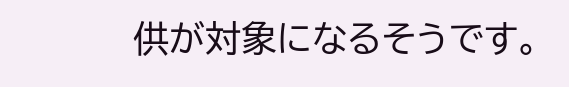供が対象になるそうです。